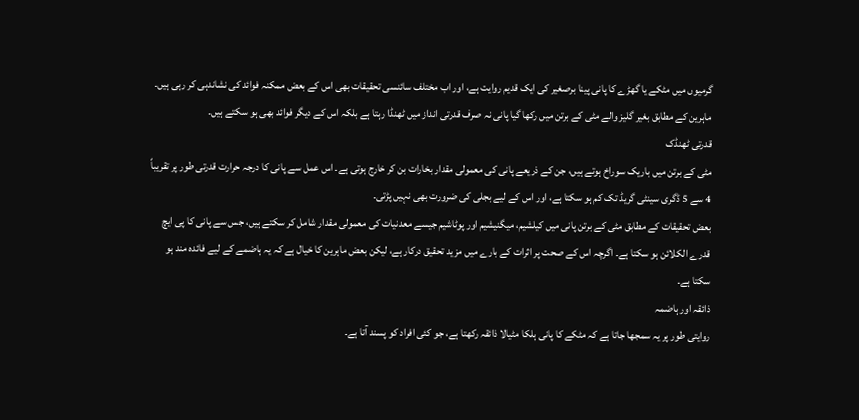گرمیوں میں مٹکے یا گھڑے کا پانی پینا برصغیر کی ایک قدیم روایت ہے، اور اب مختلف سائنسی تحقیقات بھی اس کے بعض ممکنہ فوائد کی نشاندہی کر رہی ہیں۔ ماہرین کے مطابق بغیر گلیز والے مٹی کے برتن میں رکھا گیا پانی نہ صرف قدرتی انداز میں ٹھنڈا رہتا ہے بلکہ اس کے دیگر فوائد بھی ہو سکتے ہیں۔
قدرتی ٹھنڈک
مٹی کے برتن میں باریک سوراخ ہوتے ہیں، جن کے ذریعے پانی کی معمولی مقدار بخارات بن کر خارج ہوتی ہے۔ اس عمل سے پانی کا درجہ حرارت قدرتی طور پر تقریباً 4 سے 5 ڈگری سینٹی گریڈ تک کم ہو سکتا ہے، اور اس کے لیے بجلی کی ضرورت بھی نہیں پڑتی۔
بعض تحقیقات کے مطابق مٹی کے برتن پانی میں کیلشیم، میگنیشیم اور پوٹاشیم جیسے معدنیات کی معمولی مقدار شامل کر سکتے ہیں، جس سے پانی کا پی ایچ قدرے الکلائن ہو سکتا ہے۔ اگرچہ اس کے صحت پر اثرات کے بارے میں مزید تحقیق درکار ہے، لیکن بعض ماہرین کا خیال ہے کہ یہ ہاضمے کے لیے فائدہ مند ہو سکتا ہے۔
ذائقہ اور ہاضمہ
روایتی طور پر یہ سمجھا جاتا ہے کہ مٹکے کا پانی ہلکا مٹیالا ذائقہ رکھتا ہے، جو کئی افراد کو پسند آتا ہے۔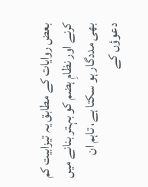بعض روایات کے مطابق یہ تیزابیت کم کرنے اور نظامِ ہضم کو بہتر بنانے میں بھی مددگار ہو سکتا ہے، تاہم ان دعوؤں کے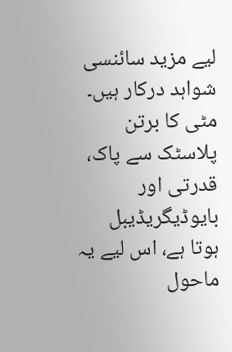لیے مزید سائنسی شواہد درکار ہیں۔ مٹی کا برتن پلاسٹک سے پاک، قدرتی اور بایوڈیگریڈیبل ہوتا ہے، اس لیے یہ ماحول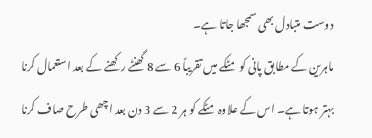دوست متبادل بھی سمجھا جاتا ہے۔
ماہرین کے مطابق پانی کو مٹکے میں تقریباً 6 سے 8 گھنٹے رکھنے کے بعد استعمال کرنا بہتر ہوتا ہے۔ اس کے علاوہ مٹکے کو ہر 2 سے 3 دن بعد اچھی طرح صاف کرنا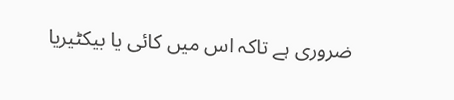ضروری ہے تاکہ اس میں کائی یا بیکٹیریا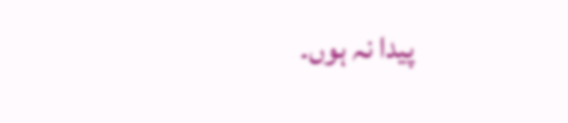پیدا نہ ہوں۔